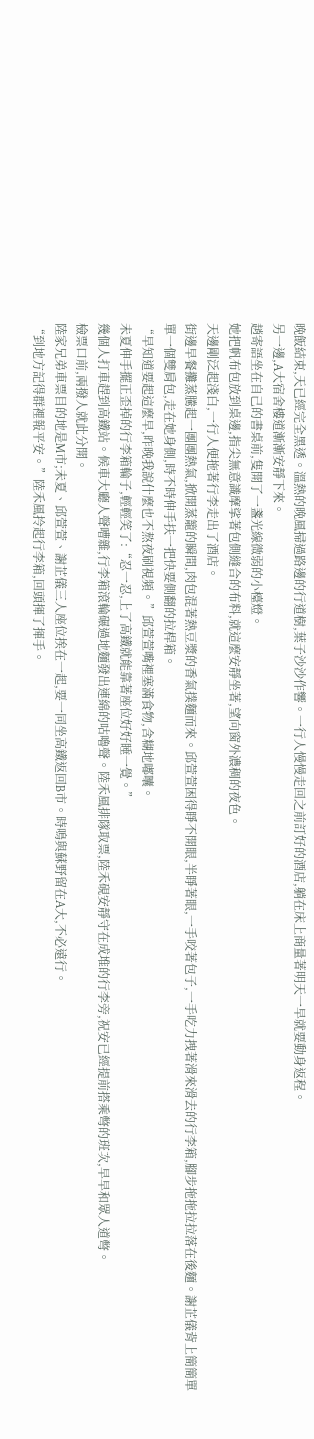晚飯結束,天已經完全黑透。溫熱的晚風掃過路邊的行道樹,葉子沙沙作響。一行人慢慢走回之前訂好的酒店,躺在床上商量著明天一早就要動身返程。
另一邊,A大宿舍樓道漸漸安靜下來。
趙寄語坐在自己的書桌前,隻開了一盞光線微弱的小檯燈。
她把帆布包放到桌邊,指尖無意識摩挲著包側縫合的布料,就這麼安靜坐著,望向窗外濃稠的夜色。
天邊剛泛起淺白,一行人便拖著行李走出了酒店。
街邊早餐攤蒸騰起一團團熱氣,掀開蒸籠的瞬間,肉包混著熱豆漿的香氣撲麵而來。邱萱萱困得睜不開眼,半睜著眼,一手咬著包子,一手吃力拽著滑來滑去的行李箱,腳步拖拖拉拉落在後麵。謝芷儀背上簡簡單單一個雙肩包,走在她身側,時不時伸手扶一把快要側翻的拉桿箱。
“早知道要起這麼早,昨晚我說什麼也不熬夜刷視頻。”邱萱萱嘴裡塞滿食物,含糊地嘟囔。
未夏伸手擺正歪掉的行李箱輪子,輕輕笑了:“忍一忍,上了高鐵就能靠著座位好好睡一覺。”
幾個人打車趕到高鐵站。候車大廳人聲嘈雜,行李箱滾輪碾過地麵發出連綿的咕嚕聲。陸禾風排隊取票,陸禾硯安靜守在成堆的行李旁,祝安已經提前搭乘彆的班次,早早和眾人道彆。
檢票口前,兩撥人就此分開。
陸家兄弟車票目的地是M市;未夏、邱萱萱、謝芷儀三人座位挨在一起,要一同坐高鐵返回B市。時鳴與蘇野留在A大,不必遠行。
“到地方記得群裡報平安。”陸禾風拎起行李箱,回頭揮了揮手。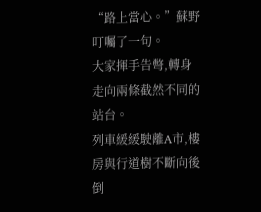“路上當心。”蘇野叮囑了一句。
大家揮手告彆,轉身走向兩條截然不同的站台。
列車緩緩駛離A市,樓房與行道樹不斷向後倒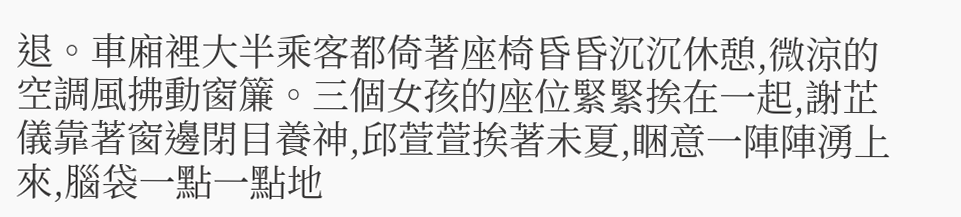退。車廂裡大半乘客都倚著座椅昏昏沉沉休憩,微涼的空調風拂動窗簾。三個女孩的座位緊緊挨在一起,謝芷儀靠著窗邊閉目養神,邱萱萱挨著未夏,睏意一陣陣湧上來,腦袋一點一點地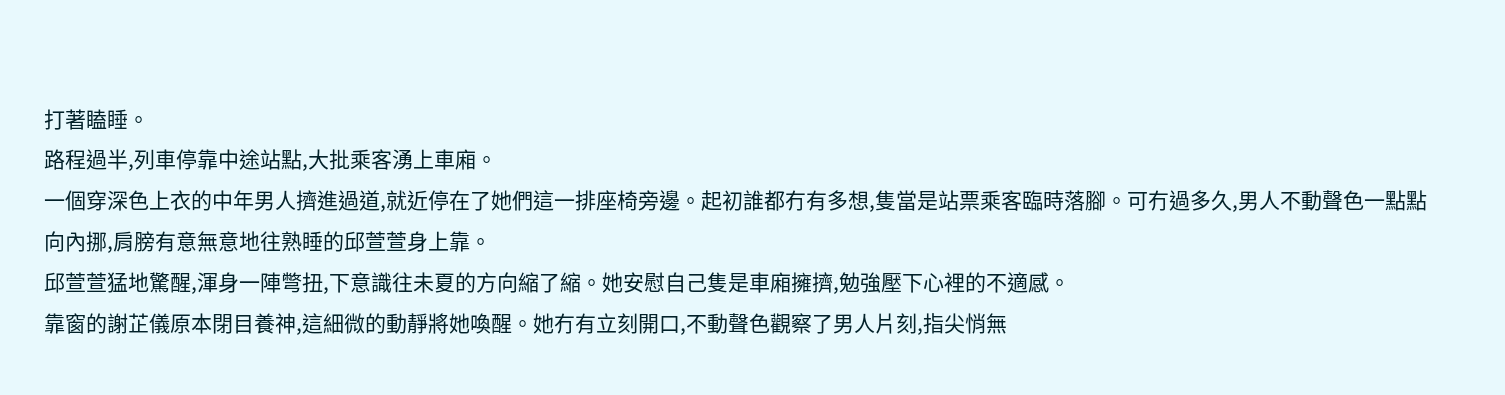打著瞌睡。
路程過半,列車停靠中途站點,大批乘客湧上車廂。
一個穿深色上衣的中年男人擠進過道,就近停在了她們這一排座椅旁邊。起初誰都冇有多想,隻當是站票乘客臨時落腳。可冇過多久,男人不動聲色一點點向內挪,肩膀有意無意地往熟睡的邱萱萱身上靠。
邱萱萱猛地驚醒,渾身一陣彆扭,下意識往未夏的方向縮了縮。她安慰自己隻是車廂擁擠,勉強壓下心裡的不適感。
靠窗的謝芷儀原本閉目養神,這細微的動靜將她喚醒。她冇有立刻開口,不動聲色觀察了男人片刻,指尖悄無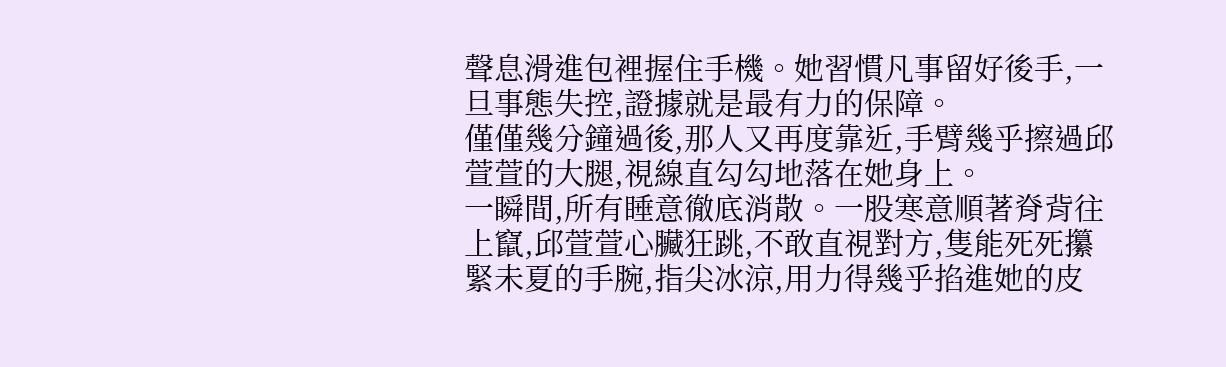聲息滑進包裡握住手機。她習慣凡事留好後手,一旦事態失控,證據就是最有力的保障。
僅僅幾分鐘過後,那人又再度靠近,手臂幾乎擦過邱萱萱的大腿,視線直勾勾地落在她身上。
一瞬間,所有睡意徹底消散。一股寒意順著脊背往上竄,邱萱萱心臟狂跳,不敢直視對方,隻能死死攥緊未夏的手腕,指尖冰涼,用力得幾乎掐進她的皮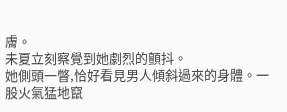膚。
未夏立刻察覺到她劇烈的顫抖。
她側頭一瞥,恰好看見男人傾斜過來的身體。一股火氣猛地竄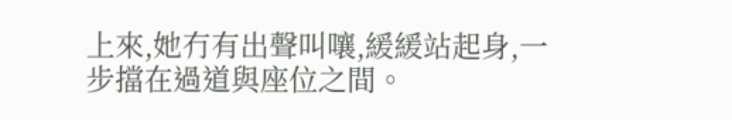上來,她冇有出聲叫嚷,緩緩站起身,一步擋在過道與座位之間。